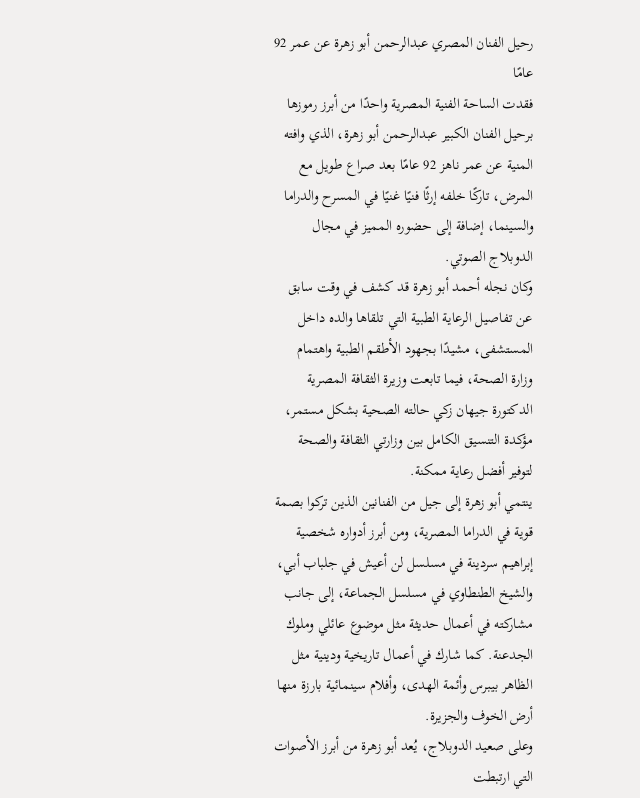رحيل الفنان المصري عبدالرحمن أبو زهرة عن عمر 92 عامًا
فقدت الساحة الفنية المصرية واحدًا من أبرز رموزها برحيل الفنان الكبير عبدالرحمن أبو زهرة، الذي وافته المنية عن عمر ناهز 92 عامًا بعد صراع طويل مع المرض، تاركًا خلفه إرثًا فنيًا غنيًا في المسرح والدراما والسينما، إضافة إلى حضوره المميز في مجال الدوبلاج الصوتي.
وكان نجله أحمد أبو زهرة قد كشف في وقت سابق عن تفاصيل الرعاية الطبية التي تلقاها والده داخل المستشفى، مشيدًا بجهود الأطقم الطبية واهتمام وزارة الصحة، فيما تابعت وزيرة الثقافة المصرية الدكتورة جيهان زكي حالته الصحية بشكل مستمر، مؤكدة التنسيق الكامل بين وزارتي الثقافة والصحة لتوفير أفضل رعاية ممكنة.
ينتمي أبو زهرة إلى جيل من الفنانين الذين تركوا بصمة قوية في الدراما المصرية، ومن أبرز أدواره شخصية إبراهيم سردينة في مسلسل لن أعيش في جلباب أبي، والشيخ الطنطاوي في مسلسل الجماعة، إلى جانب مشاركته في أعمال حديثة مثل موضوع عائلي وملوك الجدعنة. كما شارك في أعمال تاريخية ودينية مثل الظاهر بيبرس وأئمة الهدى، وأفلام سينمائية بارزة منها أرض الخوف والجزيرة.
وعلى صعيد الدوبلاج، يُعد أبو زهرة من أبرز الأصوات التي ارتبطت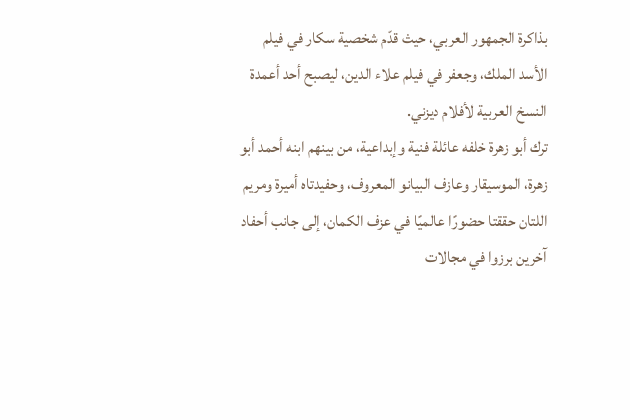بذاكرة الجمهور العربي، حيث قدّم شخصية سكار في فيلم الأسد الملك، وجعفر في فيلم علاء الدين، ليصبح أحد أعمدة النسخ العربية لأفلام ديزني.
ترك أبو زهرة خلفه عائلة فنية وإبداعية، من بينهم ابنه أحمد أبو زهرة، الموسيقار وعازف البيانو المعروف، وحفيدتاه أميرة ومريم اللتان حققتا حضورًا عالميًا في عزف الكمان، إلى جانب أحفاد آخرين برزوا في مجالات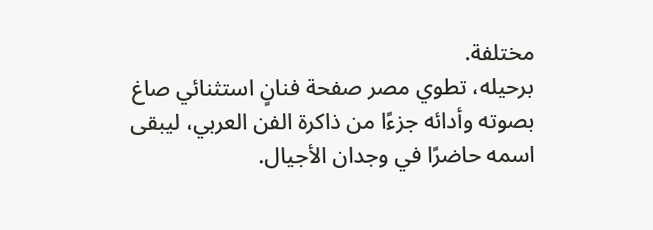مختلفة.
برحيله، تطوي مصر صفحة فنانٍ استثنائي صاغ بصوته وأدائه جزءًا من ذاكرة الفن العربي، ليبقى اسمه حاضرًا في وجدان الأجيال.